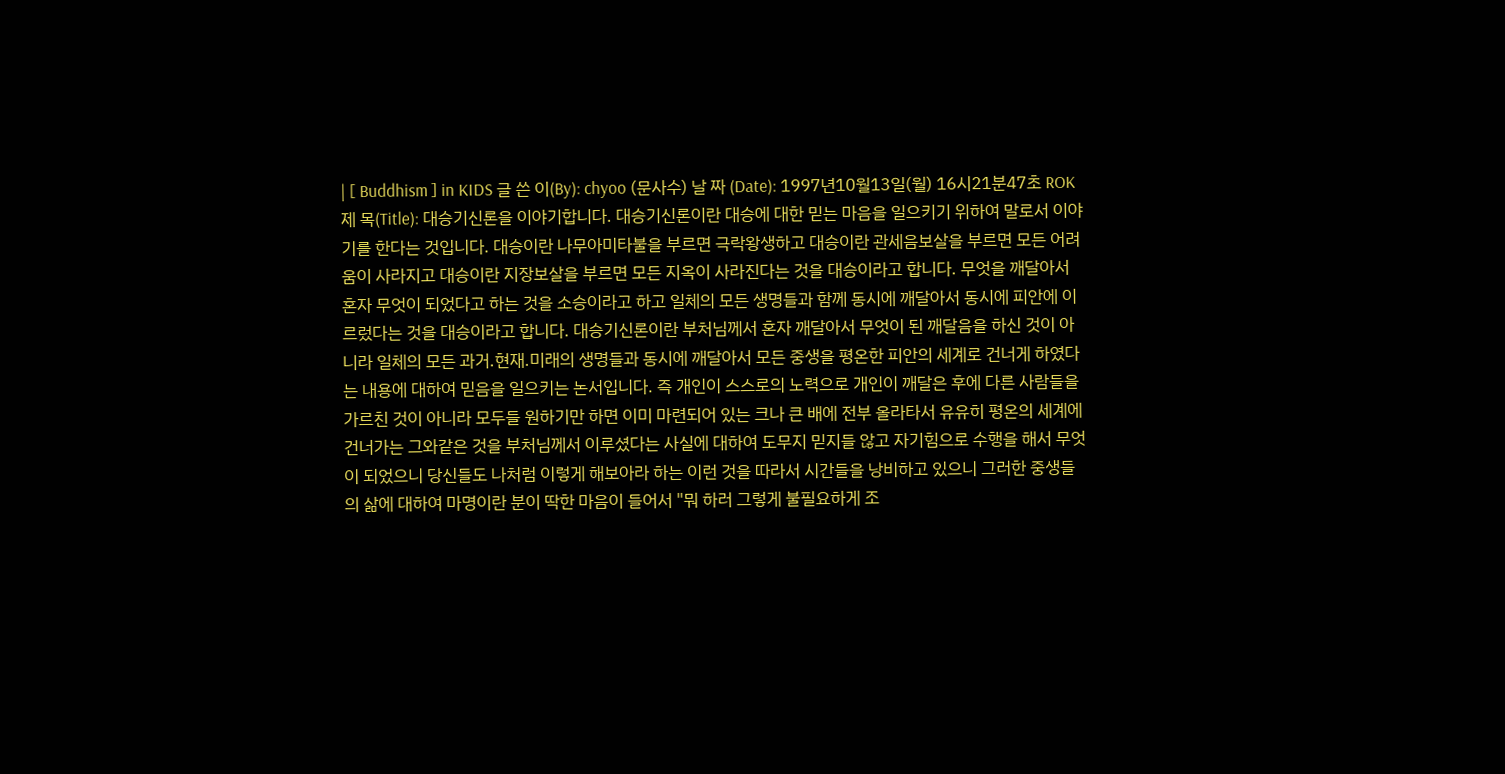| [ Buddhism ] in KIDS 글 쓴 이(By): chyoo (문사수) 날 짜 (Date): 1997년10월13일(월) 16시21분47초 ROK 제 목(Title): 대승기신론을 이야기합니다. 대승기신론이란 대승에 대한 믿는 마음을 일으키기 위하여 말로서 이야기를 한다는 것입니다. 대승이란 나무아미타불을 부르면 극락왕생하고 대승이란 관세음보살을 부르면 모든 어려움이 사라지고 대승이란 지장보살을 부르면 모든 지옥이 사라진다는 것을 대승이라고 합니다. 무엇을 깨달아서 혼자 무엇이 되었다고 하는 것을 소승이라고 하고 일체의 모든 생명들과 함께 동시에 깨달아서 동시에 피안에 이르렀다는 것을 대승이라고 합니다. 대승기신론이란 부처님께서 혼자 깨달아서 무엇이 된 깨달음을 하신 것이 아니라 일체의 모든 과거.현재.미래의 생명들과 동시에 깨달아서 모든 중생을 평온한 피안의 세계로 건너게 하였다는 내용에 대하여 믿음을 일으키는 논서입니다. 즉 개인이 스스로의 노력으로 개인이 깨달은 후에 다른 사람들을 가르친 것이 아니라 모두들 원하기만 하면 이미 마련되어 있는 크나 큰 배에 전부 올라타서 유유히 평온의 세계에 건너가는 그와같은 것을 부처님께서 이루셨다는 사실에 대하여 도무지 믿지들 않고 자기힘으로 수행을 해서 무엇이 되었으니 당신들도 나처럼 이렇게 해보아라 하는 이런 것을 따라서 시간들을 낭비하고 있으니 그러한 중생들의 삶에 대하여 마명이란 분이 딱한 마음이 들어서 "뭐 하러 그렇게 불필요하게 조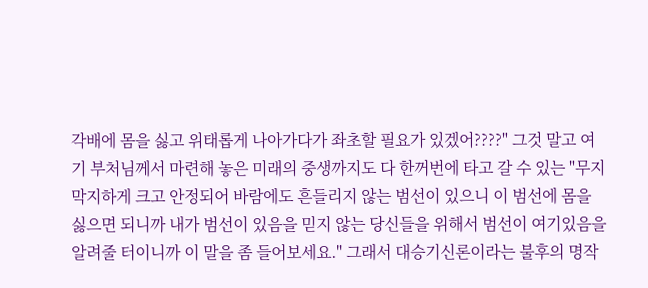각배에 몸을 싫고 위태롭게 나아가다가 좌초할 필요가 있겠어????" 그것 말고 여기 부처님께서 마련해 놓은 미래의 중생까지도 다 한꺼번에 타고 갈 수 있는 "무지막지하게 크고 안정되어 바람에도 흔들리지 않는 범선이 있으니 이 범선에 몸을 싫으면 되니까 내가 범선이 있음을 믿지 않는 당신들을 위해서 범선이 여기있음을 알려줄 터이니까 이 말을 좀 들어보세요." 그래서 대승기신론이라는 불후의 명작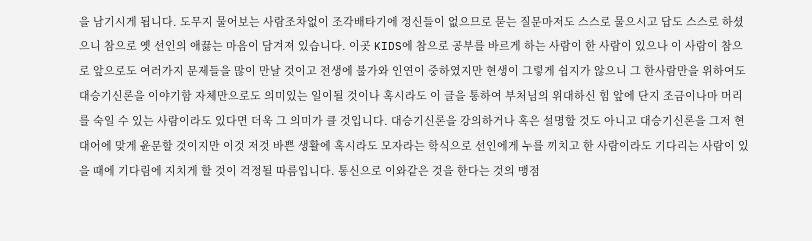을 남기시게 됩니다. 도무지 물어보는 사람조차없이 조각배타기에 정신들이 없으므로 묻는 질문마저도 스스로 물으시고 답도 스스로 하셨으니 참으로 옛 선인의 애끓는 마음이 담겨져 있습니다. 이곳 KIDS에 참으로 공부를 바르게 하는 사람이 한 사람이 있으나 이 사람이 참으로 앞으로도 여러가지 문제들을 많이 만날 것이고 전생에 불가와 인연이 중하였지만 현생이 그렇게 쉽지가 않으니 그 한사람만을 위하여도 대승기신론을 이야기함 자체만으로도 의미있는 일이될 것이나 혹시라도 이 글을 통하여 부처님의 위대하신 힘 앞에 단지 조금이나마 머리를 숙일 수 있는 사람이라도 있다면 더욱 그 의미가 클 것입니다. 대승기신론을 강의하거나 혹은 설명할 것도 아니고 대승기신론을 그저 현대어에 맞게 윤문할 것이지만 이것 저것 바쁜 생활에 혹시라도 모자라는 학식으로 선인에게 누를 끼치고 한 사람이라도 기다리는 사람이 있을 때에 기다림에 지치게 할 것이 걱정될 따름입니다. 통신으로 이와같은 것을 한다는 것의 맹점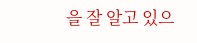을 잘 알고 있으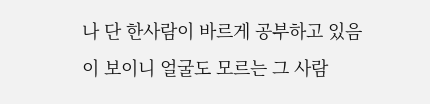나 단 한사람이 바르게 공부하고 있음이 보이니 얼굴도 모르는 그 사람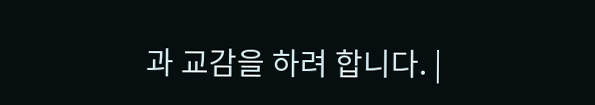과 교감을 하려 합니다. |